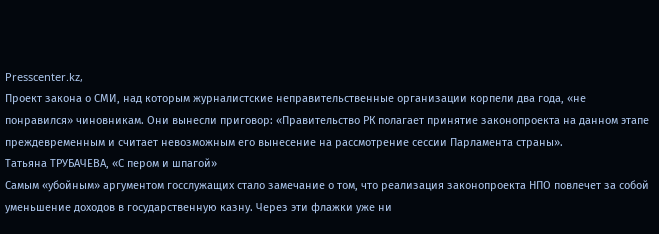Presscenter.kz,
Проект закона о СМИ, над которым журналистские неправительственные организации корпели два года, «не понравился» чиновникам. Они вынесли приговор: «Правительство РК полагает принятие законопроекта на данном этапе преждевременным и считает невозможным его вынесение на рассмотрение сессии Парламента страны».
Татьяна ТРУБАЧЕВА, «С пером и шпагой»
Самым «убойным» аргументом госслужащих стало замечание о том, что реализация законопроекта НПО повлечет за собой уменьшение доходов в государственную казну. Через эти флажки уже ни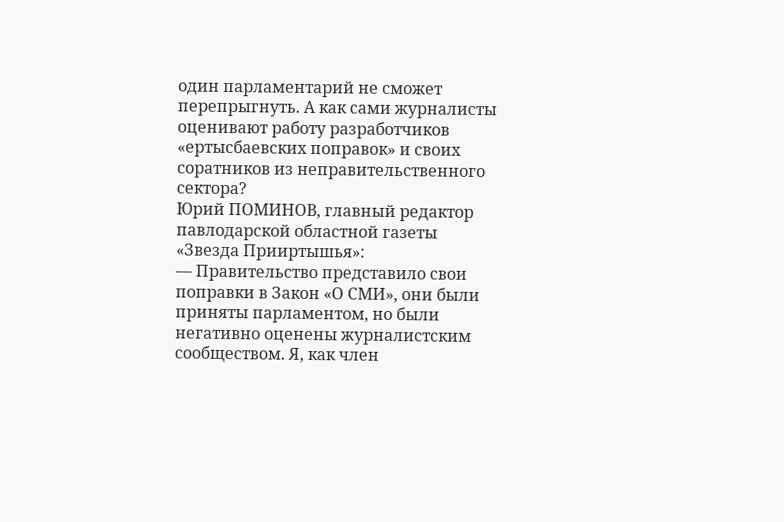один парламентарий не сможет перепрыгнуть. А как сами журналисты оценивают работу разработчиков «ертысбаевских поправок» и своих соратников из неправительственного сектора?
Юрий ПОМИНОВ, главный редактор павлодарской областной газеты «Звезда Прииртышья»:
— Правительство представило свои поправки в Закон «О СМИ», они были приняты парламентом, но были негативно оценены журналистским сообществом. Я, как член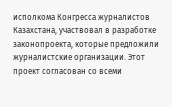исполкома Конгресса журналистов Казахстана, участвовал в разработке законопроекта, которые предложили журналистские организации. Этот проект согласован со всеми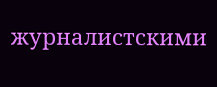журналистскими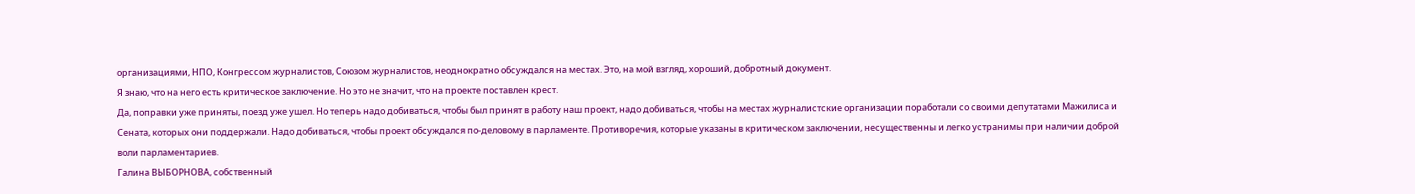организациями, НПО, Конгрессом журналистов, Союзом журналистов, неоднократно обсуждался на местах. Это, на мой взгляд, хороший, добротный документ.
Я знаю, что на него есть критическое заключение. Но это не значит, что на проекте поставлен крест.
Да, поправки уже приняты, поезд уже ушел. Но теперь надо добиваться, чтобы был принят в работу наш проект, надо добиваться, чтобы на местах журналистские организации поработали со своими депутатами Мажилиса и Сената, которых они поддержали. Надо добиваться, чтобы проект обсуждался по-деловому в парламенте. Противоречия, которые указаны в критическом заключении, несущественны и легко устранимы при наличии доброй воли парламентариев.
Галина ВЫБОРНОВА, собственный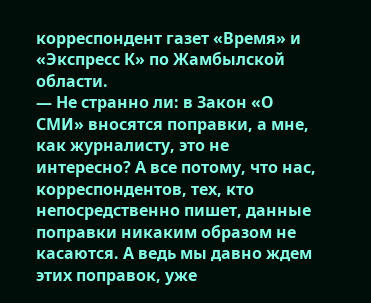корреспондент газет «Время» и «Экспресс К» по Жамбылской области.
— Не странно ли: в Закон «О СМИ» вносятся поправки, а мне, как журналисту, это не интересно? А все потому, что нас, корреспондентов, тех, кто непосредственно пишет, данные поправки никаким образом не касаются. А ведь мы давно ждем этих поправок, уже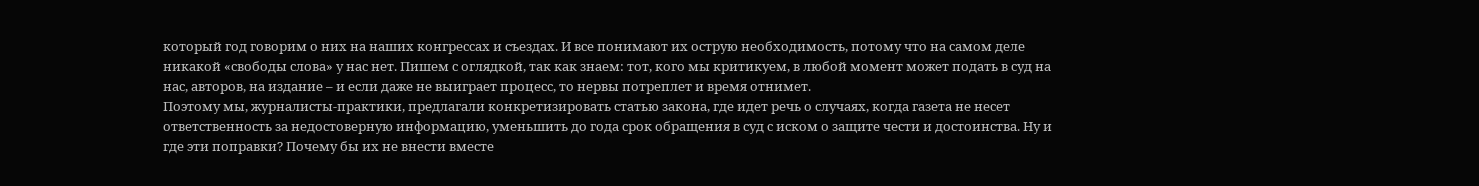который год говорим о них на наших конгрессах и съездах. И все понимают их острую необходимость, потому что на самом деле никакой «свободы слова» у нас нет. Пишем с оглядкой, так как знаем: тот, кого мы критикуем, в любой момент может подать в суд на нас, авторов, на издание – и если даже не выиграет процесс, то нервы потреплет и время отнимет.
Поэтому мы, журналисты-практики, предлагали конкретизировать статью закона, где идет речь о случаях, когда газета не несет ответственность за недостоверную информацию, уменьшить до года срок обращения в суд с иском о защите чести и достоинства. Ну и где эти поправки? Почему бы их не внести вместе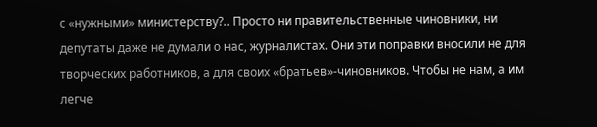с «нужными» министерству?.. Просто ни правительственные чиновники, ни депутаты даже не думали о нас, журналистах. Они эти поправки вносили не для творческих работников, а для своих «братьев»-чиновников. Чтобы не нам, а им легче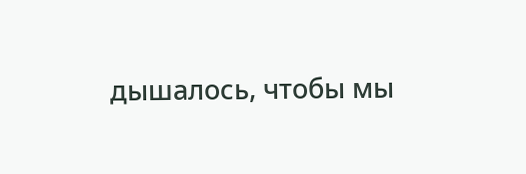дышалось, чтобы мы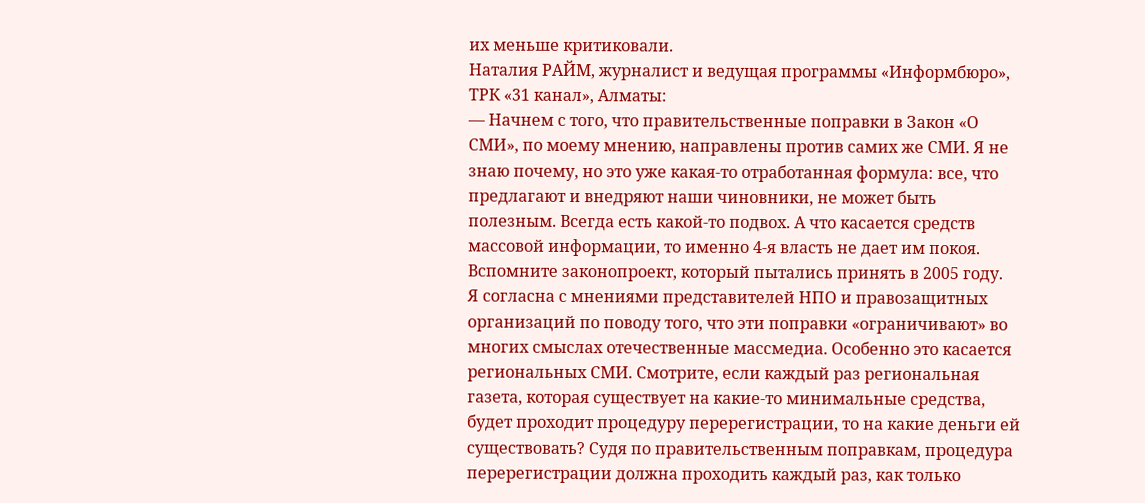их меньше критиковали.
Наталия РАЙМ, журналист и ведущая программы «Информбюро», ТРК «31 канал», Алматы:
— Начнем с того, что правительственные поправки в Закон «О СМИ», по моему мнению, направлены против самих же СМИ. Я не знаю почему, но это уже какая-то отработанная формула: все, что предлагают и внедряют наши чиновники, не может быть полезным. Всегда есть какой-то подвох. А что касается средств массовой информации, то именно 4-я власть не дает им покоя. Вспомните законопроект, который пытались принять в 2005 году.
Я согласна с мнениями представителей НПО и правозащитных организаций по поводу того, что эти поправки «ограничивают» во многих смыслах отечественные массмедиа. Особенно это касается региональных СМИ. Смотрите, если каждый раз региональная газета, которая существует на какие-то минимальные средства, будет проходит процедуру перерегистрации, то на какие деньги ей существовать? Судя по правительственным поправкам, процедура перерегистрации должна проходить каждый раз, как только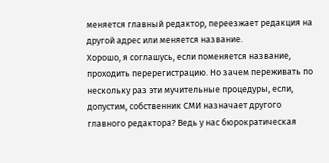меняется главный редактор, переезжает редакция на другой адрес или меняется название.
Хорошо, я соглашусь, если поменяется название, проходить перерегистрацию. Но зачем переживать по нескольку раз эти мучительные процедуры, если, допустим, собственник СМИ назначает другого главного редактора? Ведь у нас бюрократическая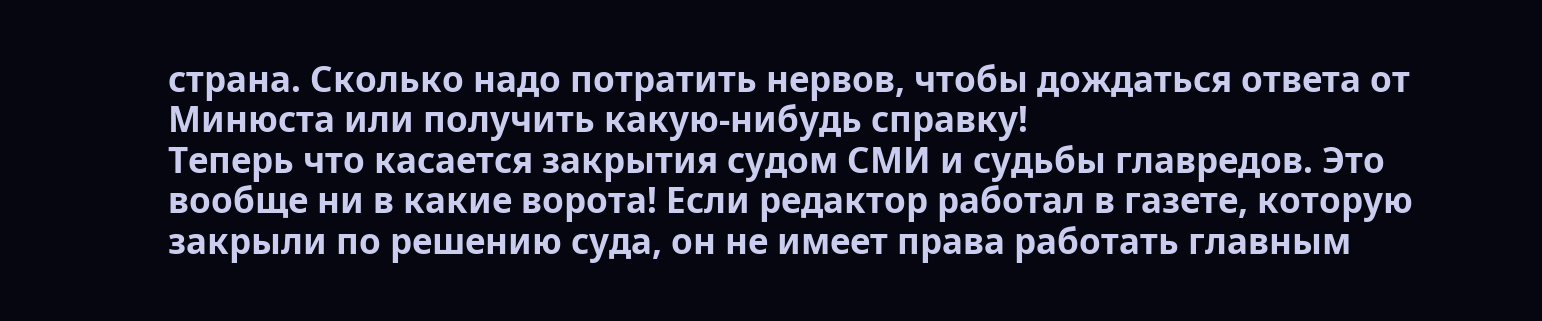страна. Сколько надо потратить нервов, чтобы дождаться ответа от Минюста или получить какую-нибудь справку!
Теперь что касается закрытия судом СМИ и судьбы главредов. Это вообще ни в какие ворота! Если редактор работал в газете, которую закрыли по решению суда, он не имеет права работать главным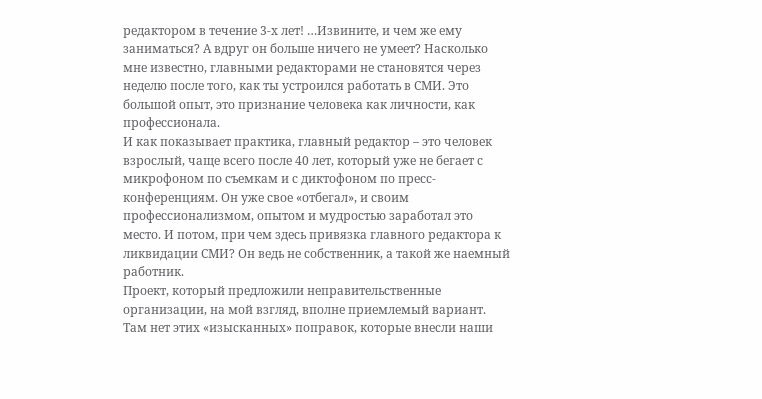редактором в течение 3-х лет! …Извините, и чем же ему заниматься? А вдруг он больше ничего не умеет? Насколько мне известно, главными редакторами не становятся через неделю после того, как ты устроился работать в СМИ. Это большой опыт, это признание человека как личности, как профессионала.
И как показывает практика, главный редактор – это человек взрослый, чаще всего после 40 лет, который уже не бегает с микрофоном по съемкам и с диктофоном по пресс-конференциям. Он уже свое «отбегал», и своим профессионализмом, опытом и мудростью заработал это место. И потом, при чем здесь привязка главного редактора к ликвидации СМИ? Он ведь не собственник, а такой же наемный работник.
Проект, который предложили неправительственные организации, на мой взгляд, вполне приемлемый вариант. Там нет этих «изысканных» поправок, которые внесли наши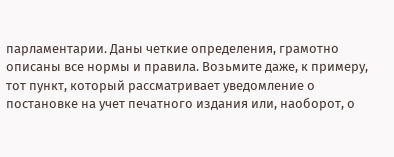парламентарии. Даны четкие определения, грамотно описаны все нормы и правила. Возьмите даже, к примеру, тот пункт, который рассматривает уведомление о постановке на учет печатного издания или, наоборот, о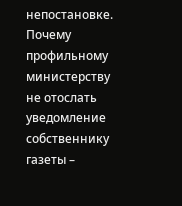непостановке. Почему профильному министерству не отослать уведомление собственнику газеты –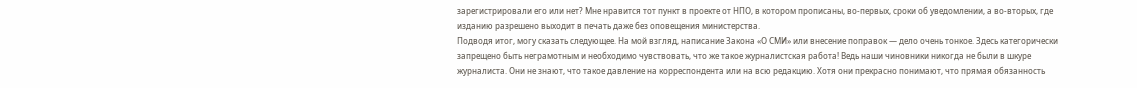зарегистрировали его или нет? Мне нравится тот пункт в проекте от НПО, в котором прописаны, во-первых, сроки об уведомлении, а во-вторых, где изданию разрешено выходит в печать даже без оповещения министерства.
Подводя итог, могу сказать следующее. На мой взгляд, написание Закона «О СМИ» или внесение поправок — дело очень тонкое. Здесь категорически запрещено быть неграмотным и необходимо чувствовать, что же такое журналистская работа! Ведь наши чиновники никогда не были в шкуре журналиста. Они не знают, что такое давление на корреспондента или на всю редакцию. Хотя они прекрасно понимают, что прямая обязанность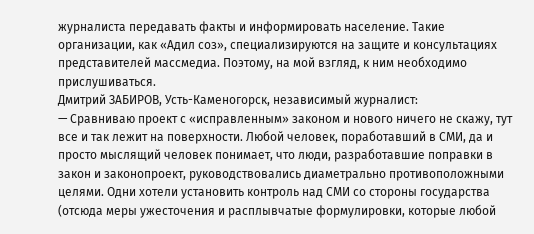журналиста передавать факты и информировать население. Такие организации, как «Адил соз», специализируются на защите и консультациях представителей массмедиа. Поэтому, на мой взгляд, к ним необходимо прислушиваться.
Дмитрий ЗАБИРОВ, Усть-Каменогорск, независимый журналист:
— Сравниваю проект с «исправленным» законом и нового ничего не скажу, тут все и так лежит на поверхности. Любой человек, поработавший в СМИ, да и просто мыслящий человек понимает, что люди, разработавшие поправки в закон и законопроект, руководствовались диаметрально противоположными целями. Одни хотели установить контроль над СМИ со стороны государства (отсюда меры ужесточения и расплывчатые формулировки, которые любой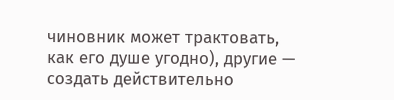чиновник может трактовать, как его душе угодно), другие — создать действительно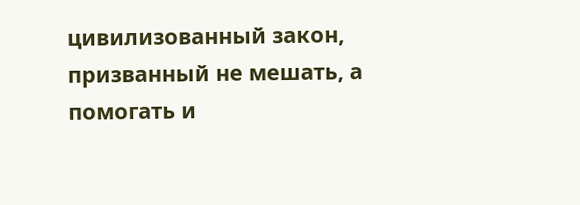цивилизованный закон, призванный не мешать, а помогать и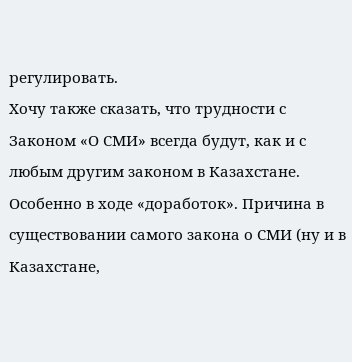регулировать.
Хочу также сказать, что трудности с Законом «О СМИ» всегда будут, как и с любым другим законом в Казахстане. Особенно в ходе «доработок». Причина в существовании самого закона о СМИ (ну и в Казахстане,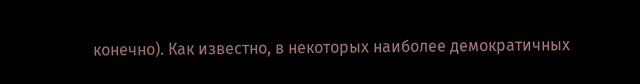конечно). Как известно, в некоторых наиболее демократичных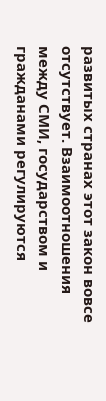развитых странах этот закон вовсе отсутствует. Взаимоотношения между СМИ, государством и гражданами регулируются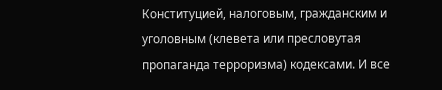Конституцией, налоговым, гражданским и уголовным (клевета или пресловутая пропаганда терроризма) кодексами. И все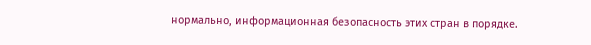нормально, информационная безопасность этих стран в порядке.